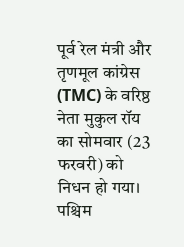पूर्व रेल मंत्री और तृणमूल कांग्रेस (TMC) के वरिष्ठ नेता मुकुल रॉय का सोमवार (23 फरवरी) को निधन हो गया। पश्चिम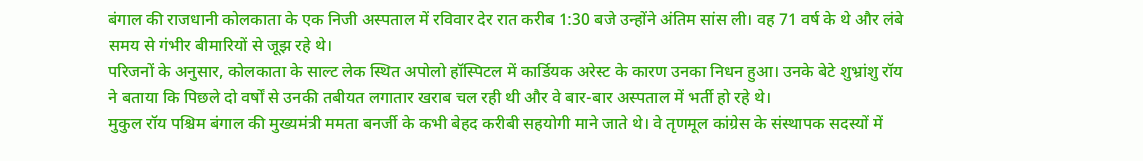बंगाल की राजधानी कोलकाता के एक निजी अस्पताल में रविवार देर रात करीब 1:30 बजे उन्होंने अंतिम सांस ली। वह 71 वर्ष के थे और लंबे समय से गंभीर बीमारियों से जूझ रहे थे।
परिजनों के अनुसार, कोलकाता के साल्ट लेक स्थित अपोलो हॉस्पिटल में कार्डियक अरेस्ट के कारण उनका निधन हुआ। उनके बेटे शुभ्रांशु रॉय ने बताया कि पिछले दो वर्षों से उनकी तबीयत लगातार खराब चल रही थी और वे बार-बार अस्पताल में भर्ती हो रहे थे।
मुकुल रॉय पश्चिम बंगाल की मुख्यमंत्री ममता बनर्जी के कभी बेहद करीबी सहयोगी माने जाते थे। वे तृणमूल कांग्रेस के संस्थापक सदस्यों में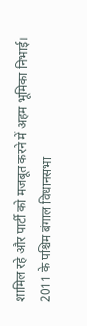शामिल रहे और पार्टी को मजबूत करने में अहम भूमिका निभाई। 2011 के पश्चिम बंगाल विधानसभा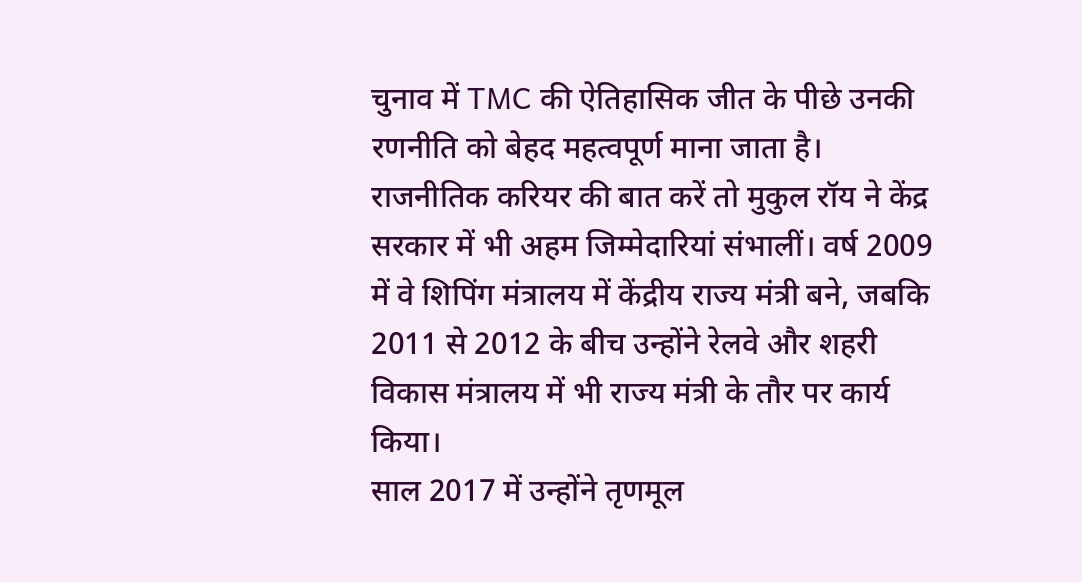चुनाव में TMC की ऐतिहासिक जीत के पीछे उनकी रणनीति को बेहद महत्वपूर्ण माना जाता है।
राजनीतिक करियर की बात करें तो मुकुल रॉय ने केंद्र सरकार में भी अहम जिम्मेदारियां संभालीं। वर्ष 2009 में वे शिपिंग मंत्रालय में केंद्रीय राज्य मंत्री बने, जबकि 2011 से 2012 के बीच उन्होंने रेलवे और शहरी विकास मंत्रालय में भी राज्य मंत्री के तौर पर कार्य किया।
साल 2017 में उन्होंने तृणमूल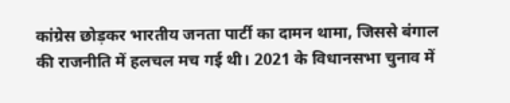कांग्रेस छोड़कर भारतीय जनता पार्टी का दामन थामा, जिससे बंगाल की राजनीति में हलचल मच गई थी। 2021 के विधानसभा चुनाव में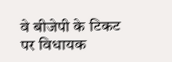वे बीजेपी के टिकट पर विधायक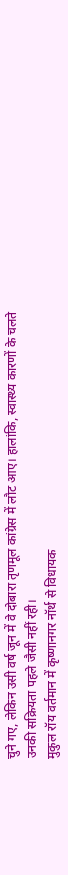चुने गए, लेकिन उसी वर्ष जून में वे दोबारा तृणमूल कांग्रेस में लौट आए। हालांकि, स्वास्थ्य कारणों के चलते उनकी सक्रियता पहले जैसी नहीं रही।
मुकुल रॉय वर्तमान में कृष्णानगर नॉर्थ से विधायक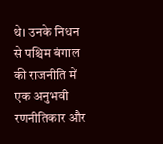थे। उनके निधन से पश्चिम बंगाल की राजनीति में एक अनुभवी रणनीतिकार और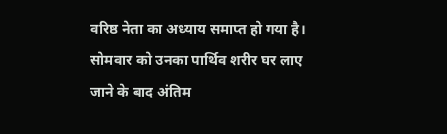वरिष्ठ नेता का अध्याय समाप्त हो गया है। सोमवार को उनका पार्थिव शरीर घर लाए जाने के बाद अंतिम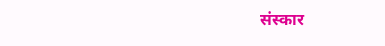संस्कार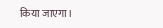किया जाएगा।